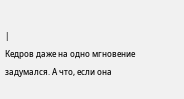|
Кедров даже на одно мгновение задумался. А что, если она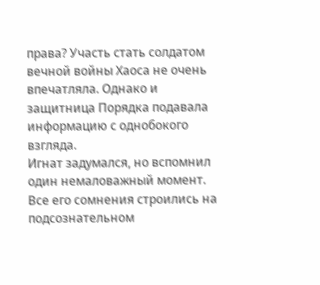права? Участь стать солдатом вечной войны Хаоса не очень впечатляла. Однако и защитница Порядка подавала информацию с однобокого взгляда.
Игнат задумался, но вспомнил один немаловажный момент. Все его сомнения строились на подсознательном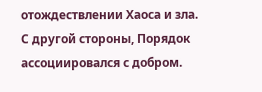отождествлении Хаоса и зла. С другой стороны, Порядок ассоциировался с добром.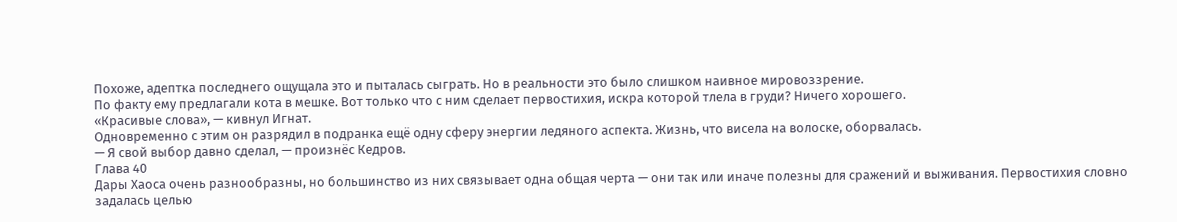Похоже, адептка последнего ощущала это и пыталась сыграть. Но в реальности это было слишком наивное мировоззрение.
По факту ему предлагали кота в мешке. Вот только что с ним сделает первостихия, искра которой тлела в груди? Ничего хорошего.
«Красивые слова», — кивнул Игнат.
Одновременно с этим он разрядил в подранка ещё одну сферу энергии ледяного аспекта. Жизнь, что висела на волоске, оборвалась.
— Я свой выбор давно сделал, — произнёс Кедров.
Глава 40
Дары Хаоса очень разнообразны, но большинство из них связывает одна общая черта — они так или иначе полезны для сражений и выживания. Первостихия словно задалась целью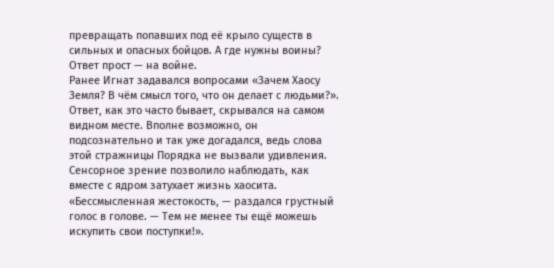превращать попавших под её крыло существ в сильных и опасных бойцов. А где нужны воины? Ответ прост — на войне.
Ранее Игнат задавался вопросами «Зачем Хаосу Земля? В чём смысл того, что он делает с людьми?». Ответ, как это часто бывает, скрывался на самом видном месте. Вполне возможно, он подсознательно и так уже догадался, ведь слова этой стражницы Порядка не вызвали удивления.
Сенсорное зрение позволило наблюдать, как вместе с ядром затухает жизнь хаосита.
«Бессмысленная жестокость, — раздался грустный голос в голове. — Тем не менее ты ещё можешь искупить свои поступки!».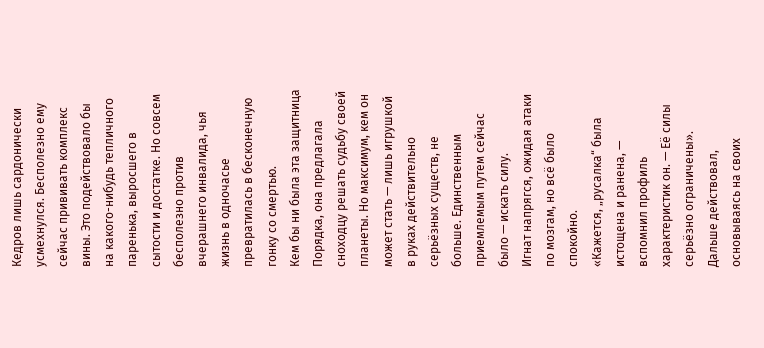Кедров лишь сардонически усмехнулся. Бесполезно ему сейчас прививать комплекс вины. Это подействовало бы на какого-нибудь тепличного паренька, выросшего в сытости и достатке. Но совсем бесполезно против вчерашнего инвалида, чья жизнь в одночасье превратилась в бесконечную гонку со смертью.
Кем бы ни была эта защитница Порядка, она предлагала сноходцу решать судьбу своей планеты. Но максимум, кем он может стать — лишь игрушкой в руках действительно серьёзных существ, не больше. Единственным приемлемым путем сейчас было — искать силу.
Игнат напрягся, ожидая атаки по мозгам, но всё было спокойно.
«Кажется, „русалка“ была истощена и ранена, — вспомнил профиль характеристик он. — Её силы серьёзно ограничены».
Дальше действовал, основываясь на своих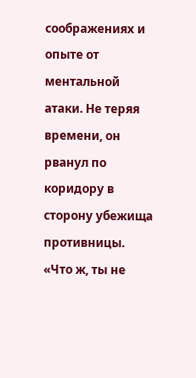соображениях и опыте от ментальной атаки. Не теряя времени, он рванул по коридору в сторону убежища противницы.
«Что ж, ты не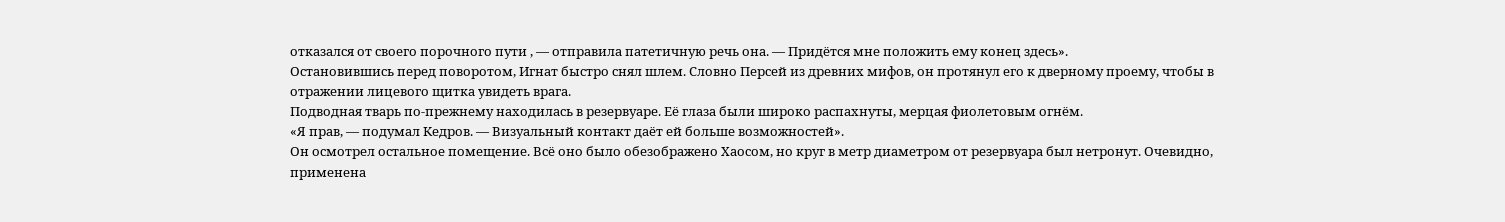отказался от своего порочного пути , — отправила патетичную речь она. — Придётся мне положить ему конец здесь».
Остановившись перед поворотом, Игнат быстро снял шлем. Словно Персей из древних мифов, он протянул его к дверному проему, чтобы в отражении лицевого щитка увидеть врага.
Подводная тварь по-прежнему находилась в резервуаре. Её глаза были широко распахнуты, мерцая фиолетовым огнём.
«Я прав, — подумал Кедров. — Визуальный контакт даёт ей больше возможностей».
Он осмотрел остальное помещение. Всё оно было обезображено Хаосом, но круг в метр диаметром от резервуара был нетронут. Очевидно, применена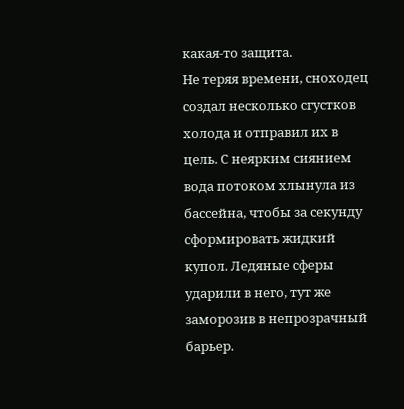какая-то защита.
Не теряя времени, сноходец создал несколько сгустков холода и отправил их в цель. С неярким сиянием вода потоком хлынула из бассейна, чтобы за секунду сформировать жидкий купол. Ледяные сферы ударили в него, тут же заморозив в непрозрачный барьер.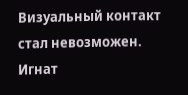Визуальный контакт стал невозможен. Игнат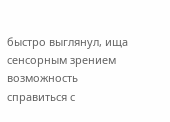быстро выглянул, ища сенсорным зрением возможность справиться с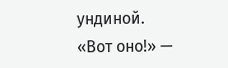ундиной.
«Вот оно!» —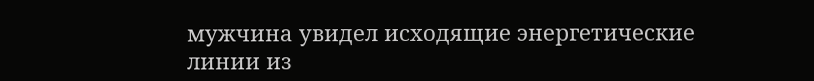мужчина увидел исходящие энергетические линии из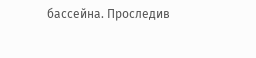бассейна. Проследив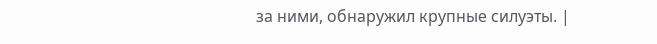за ними, обнаружил крупные силуэты. |